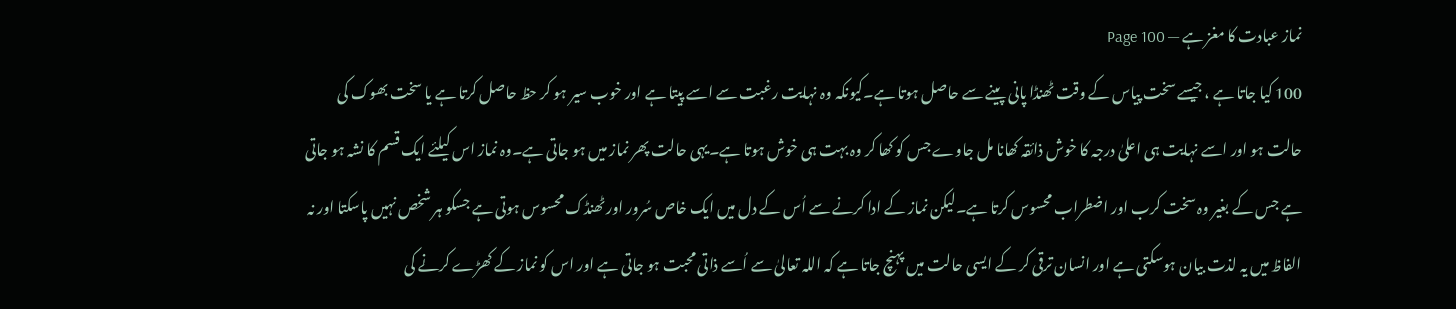نماز عبادت کا مغز ہے — Page 100
100 کیا جاتا ہے ، جیسے سخت پیاس کے وقت ٹھنڈا پانی پینے سے حاصل ہوتا ہے۔کیونکہ وہ نہایت رغبت سے اسے پیتا ہے اور خوب سیر ہو کر حظ حاصل کرتا ہے یا سخت بھوک کی حالت ہو اور اسے نہایت ہی اعلیٰ درجہ کا خوش ذائقہ کھانا مل جاوے جس کو کھا کر وہ بہت ہی خوش ہوتا ہے۔یہی حالت پھر نماز میں ہو جاتی ہے۔وہ نماز اس کیلئے ایک قسم کا نشہ ہو جاتی ہے جس کے بغیر وہ سخت کرب اور اضطراب محسوس کرتا ہے۔لیکن نماز کے ادا کرنے سے اُس کے دل میں ایک خاص سُرور اور ٹھنڈک محسوس ہوتی ہے جسکو ہر شخص نہیں پاسکتا اور نہ الفاظ میں یہ لذت بیان ہوسکتی ہے اور انسان ترقی کر کے ایسی حالت میں پہنچ جاتا ہے کہ اللہ تعالیٰ سے اُسے ذاتی محبت ہو جاتی ہے اور اس کو نماز کے کھڑے کرنے کی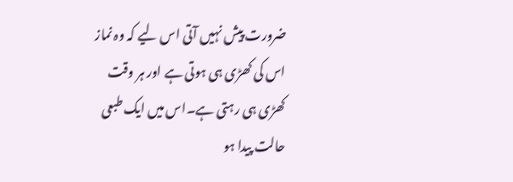ضرورت پیش نہیں آتی اس لیے کہ وہ نماز اس کی کھڑی ہی ہوتی ہے اور ہر وقت کھڑی ہی رہتی ہے۔اس میں ایک طبعی حالت پیدا ہو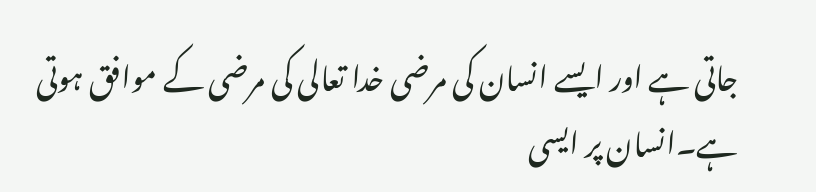جاتی ہے اور ایسے انسان کی مرضی خدا تعالی کی مرضی کے موافق ہوتی ہے۔انسان پر ایسی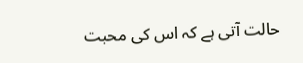حالت آتی ہے کہ اس کی محبت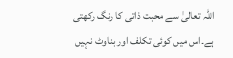اللہ تعالیٰ سے محبت ذاتی کا رنگ رکھتی ہے۔اس میں کوئی تکلف اور بناوٹ نہیں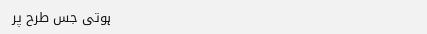ہوتی جس طرح پر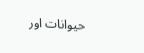حیوانات اور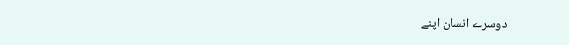دوسرے انسان اپنے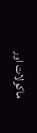ماکولات اور